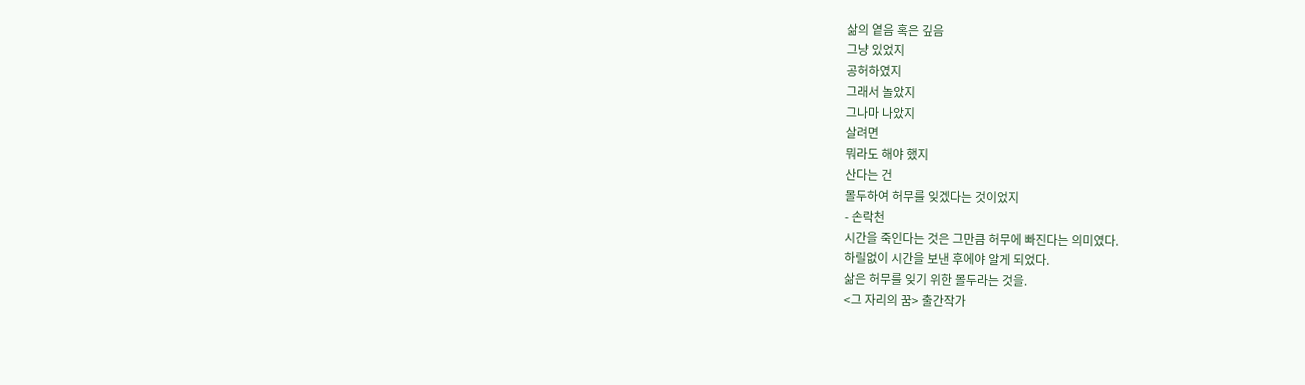삶의 옅음 혹은 깊음
그냥 있었지
공허하였지
그래서 놀았지
그나마 나았지
살려면
뭐라도 해야 했지
산다는 건
몰두하여 허무를 잊겠다는 것이었지
- 손락천
시간을 죽인다는 것은 그만큼 허무에 빠진다는 의미였다.
하릴없이 시간을 보낸 후에야 알게 되었다.
삶은 허무를 잊기 위한 몰두라는 것을.
<그 자리의 꿈> 출간작가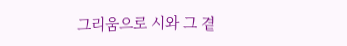그리움으로 시와 그 곁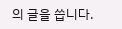의 글을 씁니다.